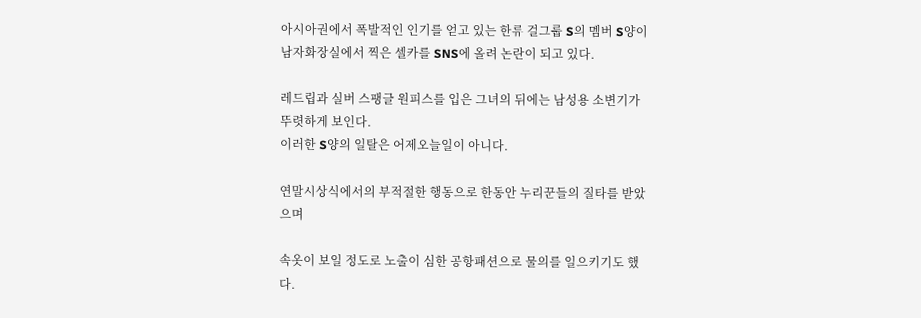아시아권에서 폭발적인 인기를 얻고 있는 한류 걸그룹 S의 멤버 S양이
남자화장실에서 찍은 셀카를 SNS에 올려 논란이 되고 있다.

레드립과 실버 스팽글 원피스를 입은 그녀의 뒤에는 남성용 소변기가 뚜렷하게 보인다.
이러한 S양의 일탈은 어제오늘일이 아니다.

연말시상식에서의 부적절한 행동으로 한동안 누리꾼들의 질타를 받았으며

속옷이 보일 정도로 노출이 심한 공항패션으로 물의를 일으키기도 했다.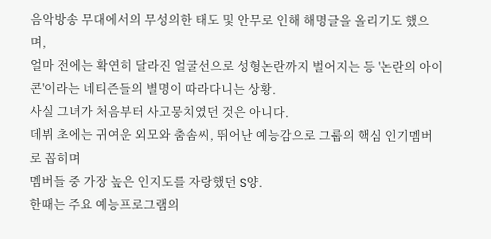음악방송 무대에서의 무성의한 태도 및 안무로 인해 해명글을 올리기도 했으며,
얼마 전에는 확연히 달라진 얼굴선으로 성형논란까지 벌어지는 등 '논란의 아이콘'이라는 네티즌들의 별명이 따라다니는 상황.
사실 그녀가 처음부터 사고뭉치였던 것은 아니다.
데뷔 초에는 귀여운 외모와 춤솜씨, 뛰어난 예능감으로 그룹의 핵심 인기멤버로 꼽히며
멤버들 중 가장 높은 인지도를 자랑했던 S양.
한때는 주요 예능프로그램의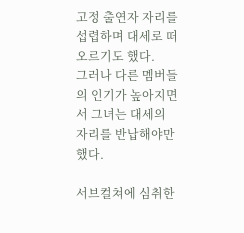고정 출연자 자리를 섭렵하며 대세로 떠오르기도 했다.
그러나 다른 멤버들의 인기가 높아지면서 그녀는 대세의 자리를 반납해야만 했다.

서브컬쳐에 심취한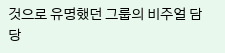것으로 유명했던 그룹의 비주얼 담당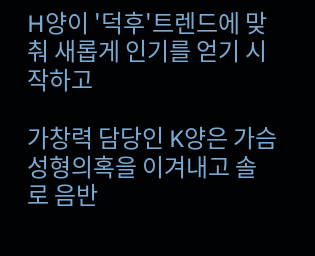H양이 '덕후'트렌드에 맞춰 새롭게 인기를 얻기 시작하고

가창력 담당인 K양은 가슴성형의혹을 이겨내고 솔로 음반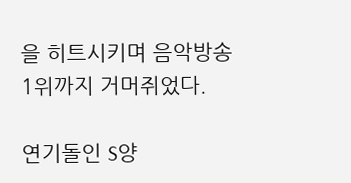을 히트시키며 음악방송 1위까지 거머쥐었다.

연기돌인 S양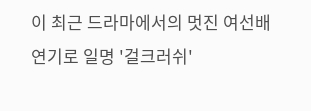이 최근 드라마에서의 멋진 여선배 연기로 일명 '걸크러쉬'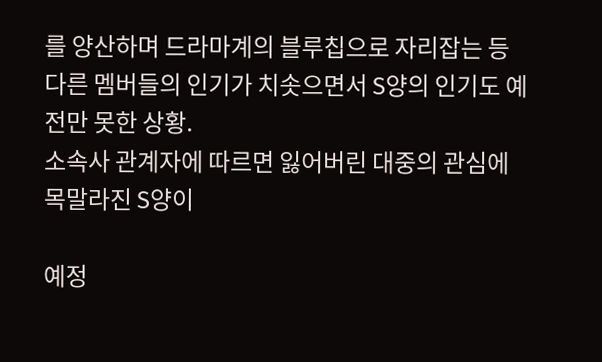를 양산하며 드라마계의 블루칩으로 자리잡는 등
다른 멤버들의 인기가 치솟으면서 S양의 인기도 예전만 못한 상황.
소속사 관계자에 따르면 잃어버린 대중의 관심에 목말라진 S양이

예정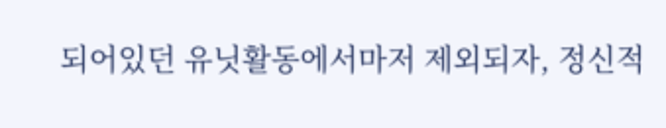되어있던 유닛활동에서마저 제외되자, 정신적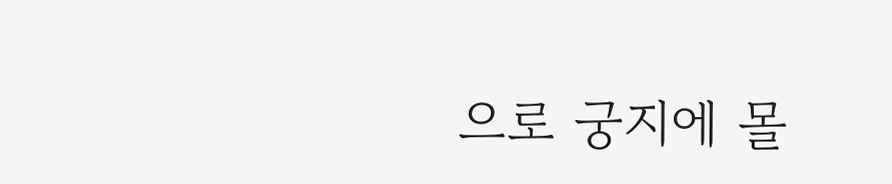으로 궁지에 몰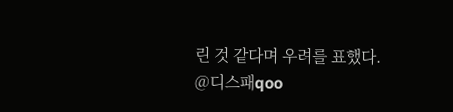린 것 같다며 우려를 표했다.
@디스패qoo